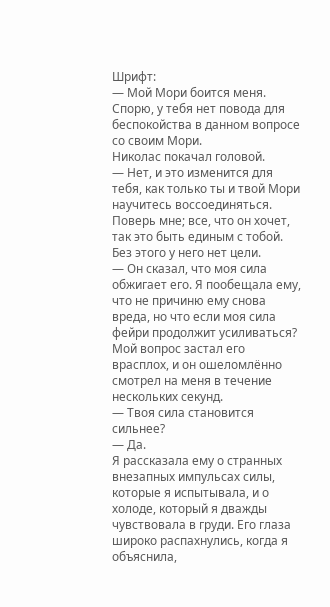Шрифт:
— Мой Мори боится меня. Спорю, у тебя нет повода для беспокойства в данном вопросе со своим Мори.
Николас покачал головой.
— Нет, и это изменится для тебя, как только ты и твой Мори научитесь воссоединяться. Поверь мне; все, что он хочет, так это быть единым с тобой. Без этого у него нет цели.
— Он сказал, что моя сила обжигает его. Я пообещала ему, что не причиню ему снова вреда, но что если моя сила фейри продолжит усиливаться?
Мой вопрос застал его врасплох, и он ошеломлённо смотрел на меня в течение нескольких секунд.
— Твоя сила становится сильнее?
— Да.
Я рассказала ему о странных внезапных импульсах силы, которые я испытывала, и о холоде, который я дважды чувствовала в груди. Его глаза широко распахнулись, когда я объяснила,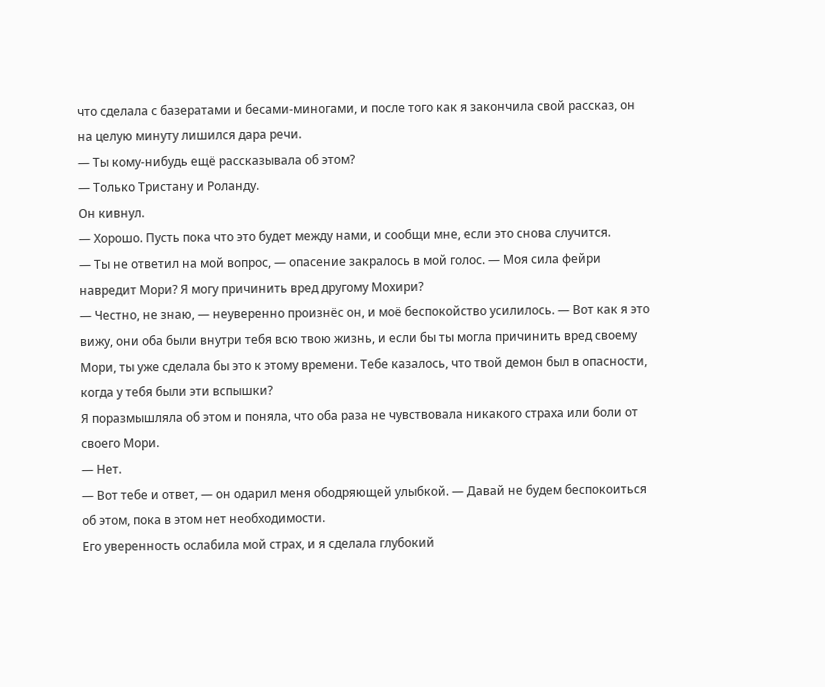что сделала с базератами и бесами-миногами, и после того как я закончила свой рассказ, он на целую минуту лишился дара речи.
— Ты кому-нибудь ещё рассказывала об этом?
— Только Тристану и Роланду.
Он кивнул.
— Хорошо. Пусть пока что это будет между нами, и сообщи мне, если это снова случится.
— Ты не ответил на мой вопрос, — опасение закралось в мой голос. — Моя сила фейри навредит Мори? Я могу причинить вред другому Мохири?
— Честно, не знаю, — неуверенно произнёс он, и моё беспокойство усилилось. — Вот как я это вижу, они оба были внутри тебя всю твою жизнь, и если бы ты могла причинить вред своему Мори, ты уже сделала бы это к этому времени. Тебе казалось, что твой демон был в опасности, когда у тебя были эти вспышки?
Я поразмышляла об этом и поняла, что оба раза не чувствовала никакого страха или боли от своего Мори.
— Нет.
— Вот тебе и ответ, — он одарил меня ободряющей улыбкой. — Давай не будем беспокоиться об этом, пока в этом нет необходимости.
Его уверенность ослабила мой страх, и я сделала глубокий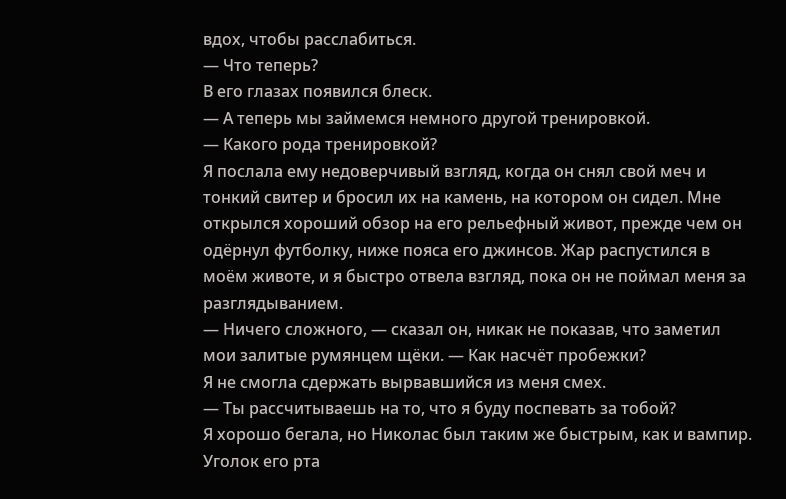вдох, чтобы расслабиться.
— Что теперь?
В его глазах появился блеск.
— А теперь мы займемся немного другой тренировкой.
— Какого рода тренировкой?
Я послала ему недоверчивый взгляд, когда он снял свой меч и тонкий свитер и бросил их на камень, на котором он сидел. Мне открылся хороший обзор на его рельефный живот, прежде чем он одёрнул футболку, ниже пояса его джинсов. Жар распустился в моём животе, и я быстро отвела взгляд, пока он не поймал меня за разглядыванием.
— Ничего сложного, — сказал он, никак не показав, что заметил мои залитые румянцем щёки. — Как насчёт пробежки?
Я не смогла сдержать вырвавшийся из меня смех.
— Ты рассчитываешь на то, что я буду поспевать за тобой?
Я хорошо бегала, но Николас был таким же быстрым, как и вампир.
Уголок его рта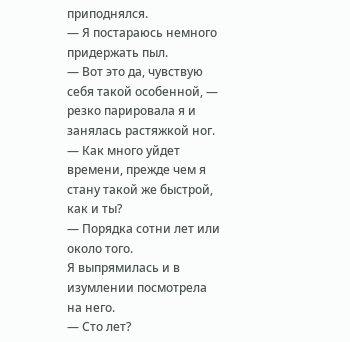приподнялся.
— Я постараюсь немного придержать пыл.
— Вот это да, чувствую себя такой особенной, — резко парировала я и занялась растяжкой ног. — Как много уйдет времени, прежде чем я стану такой же быстрой, как и ты?
— Порядка сотни лет или около того.
Я выпрямилась и в изумлении посмотрела на него.
— Сто лет?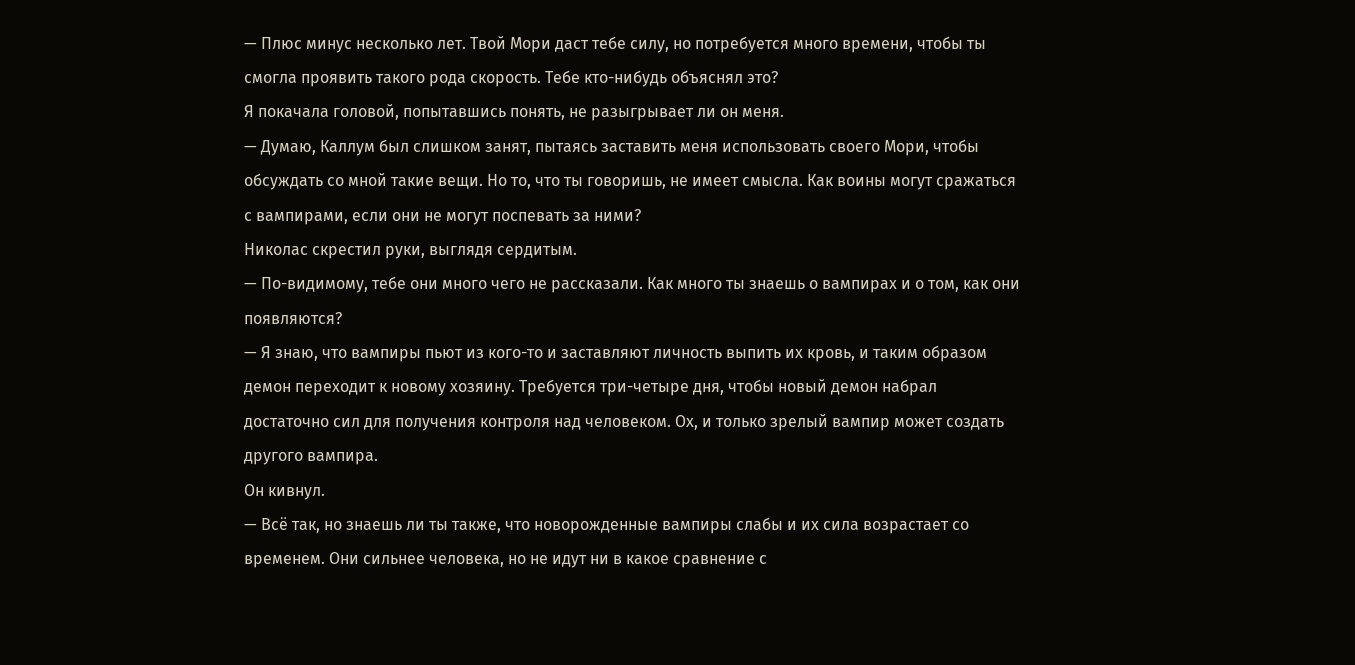— Плюс минус несколько лет. Твой Мори даст тебе силу, но потребуется много времени, чтобы ты смогла проявить такого рода скорость. Тебе кто-нибудь объяснял это?
Я покачала головой, попытавшись понять, не разыгрывает ли он меня.
— Думаю, Каллум был слишком занят, пытаясь заставить меня использовать своего Мори, чтобы обсуждать со мной такие вещи. Но то, что ты говоришь, не имеет смысла. Как воины могут сражаться с вампирами, если они не могут поспевать за ними?
Николас скрестил руки, выглядя сердитым.
— По-видимому, тебе они много чего не рассказали. Как много ты знаешь о вампирах и о том, как они появляются?
— Я знаю, что вампиры пьют из кого-то и заставляют личность выпить их кровь, и таким образом демон переходит к новому хозяину. Требуется три-четыре дня, чтобы новый демон набрал достаточно сил для получения контроля над человеком. Ох, и только зрелый вампир может создать другого вампира.
Он кивнул.
— Всё так, но знаешь ли ты также, что новорожденные вампиры слабы и их сила возрастает со временем. Они сильнее человека, но не идут ни в какое сравнение с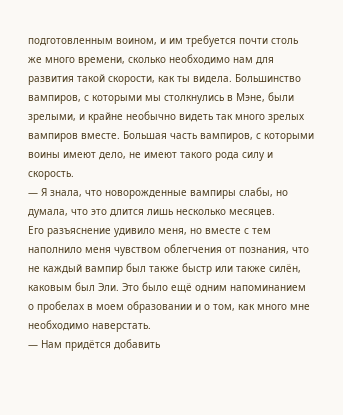подготовленным воином, и им требуется почти столь же много времени, сколько необходимо нам для развития такой скорости, как ты видела. Большинство вампиров, с которыми мы столкнулись в Мэне, были зрелыми, и крайне необычно видеть так много зрелых вампиров вместе. Большая часть вампиров, с которыми воины имеют дело, не имеют такого рода силу и скорость.
— Я знала, что новорожденные вампиры слабы, но думала, что это длится лишь несколько месяцев.
Его разъяснение удивило меня, но вместе с тем наполнило меня чувством облегчения от познания, что не каждый вампир был также быстр или также силён, каковым был Эли. Это было ещё одним напоминанием о пробелах в моем образовании и о том, как много мне необходимо наверстать.
— Нам придётся добавить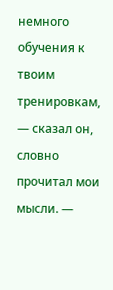немного обучения к твоим тренировкам, — сказал он, словно прочитал мои мысли. —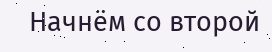Начнём со второй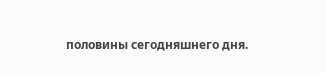половины сегодняшнего дня.